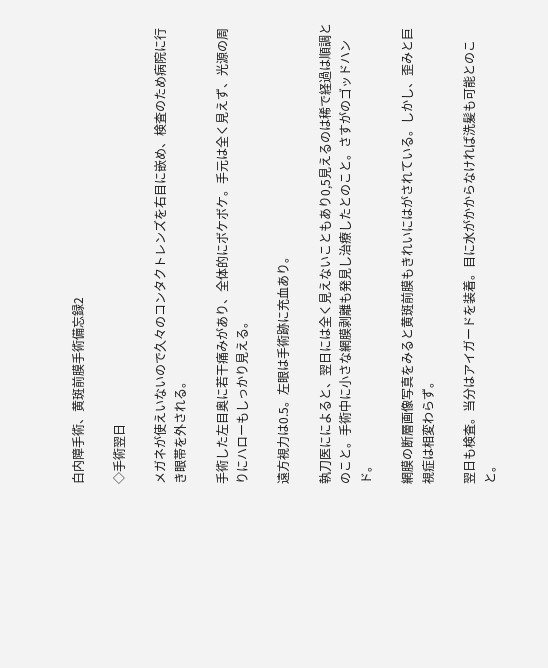白内障手術、黄斑前膜手術備忘録2

◇手術翌日

メガネが使えいないので久々のコンタクトレンズを右目に嵌め、検査のため病院に行き眼帯を外される。

手術した左目奥に若干痛みがあり、全体的にボケボケ。手元は全く見えず、光源の周りにハローもしっかり見える。

遠方視力は0.5。左眼は手術跡に充血あり。

執刀医にによると、翌日には全く見えないこともあり0,5見えるのは稀で経過は順調とのこと。手術中に小さな網膜剥離も発見し治療したとのこと。さすがのゴッドハンド。

網膜の断層画像写真をみると黄斑前膜もきれいにはがされている。しかし、歪みと巨視症は相変わらず。

翌日も検査。当分はアイガードを装着。目に水がかからなければ洗髪も可能とのこと。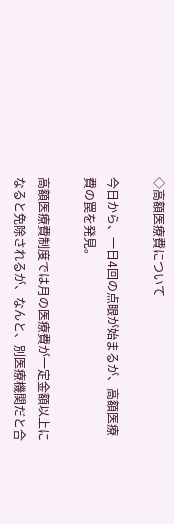◇高額医療費について

今日から、一日4回の点眼が始まるが、高額医療費の罠を発見。

高額医療費制度では月の医療費が一定金額以上になると免除されるが、なんと、別医療機関だと合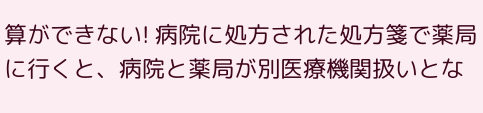算ができない! 病院に処方された処方箋で薬局に行くと、病院と薬局が別医療機関扱いとな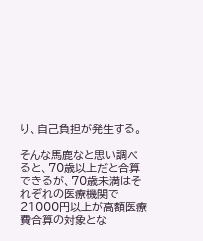り、自己負担が発生する。

そんな馬鹿なと思い調べると、70歳以上だと合算できるが、70歳未満はそれぞれの医療機関で21000円以上が高額医療費合算の対象とな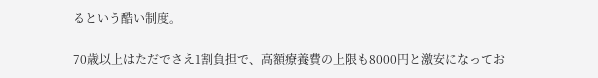るという酷い制度。

70歳以上はただでさえ1割負担で、高額療養費の上限も8000円と激安になってお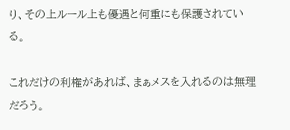り、その上ルール上も優遇と何重にも保護されている。

これだけの利権があれば、まぁメスを入れるのは無理だろう。